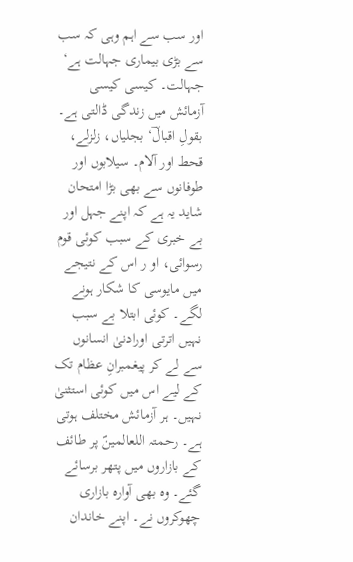اور سب سے اہم وہی کہ سب سے بڑی بیماری جہالت ہے‘ جہالت۔ کیسی کیسی آزمائش میں زندگی ڈالتی ہے۔ بقولِ اقبالؔ‘ بجلیاں، زلزلے، قحط اور آلام۔ سیلابوں اور طوفانوں سے بھی بڑا امتحان شاید یہ ہے کہ اپنے جہل اور بے خبری کے سبب کوئی قوم رسوائی، او ر اس کے نتیجے میں مایوسی کا شکار ہونے لگے۔ کوئی ابتلا بے سبب نہیں اترتی اورادنیٰ انسانوں سے لے کر پیغمبرانِ عظام تک کے لیے اس میں کوئی استثنیٰ نہیں۔ ہر آزمائش مختلف ہوتی ہے۔ رحمتہ اللعالمینؐ پر طائف کے بازاروں میں پتھر برسائے گئے۔ وہ بھی آوارہ بازاری چھوکروں نے۔ اپنے خاندان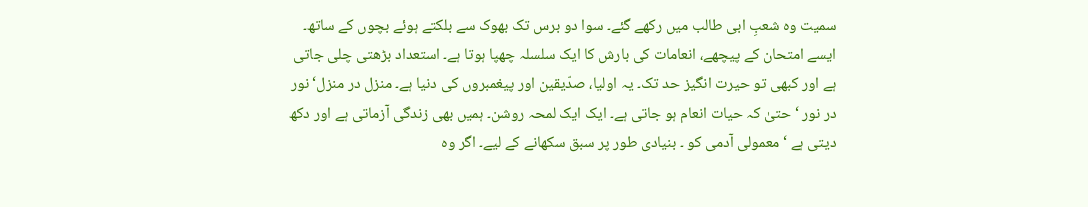سمیت وہ شعبِ ابی طالب میں رکھے گئے۔ سوا دو برس تک بھوک سے بلکتے ہوئے بچوں کے ساتھ۔ ایسے امتحان کے پیچھے، انعامات کی بارش کا ایک سلسلہ چھپا ہوتا ہے۔ استعداد بڑھتی چلی جاتی ہے اور کبھی تو حیرت انگیز حد تک۔ یہ اولیا، صدّیقین اور پیغمبروں کی دنیا ہے۔ منزل در منزل‘نور در نور ‘ حتیٰ کہ حیات انعام ہو جاتی ہے۔ ایک ایک لمحہ روشن۔ ہمیں بھی زندگی آزماتی ہے اور دکھ دیتی ہے ‘ معمولی آدمی کو ۔ بنیادی طور پر سبق سکھانے کے لیے۔ اگر وہ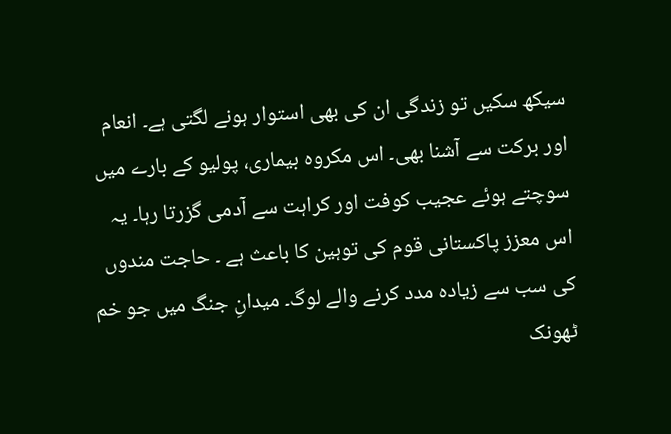سیکھ سکیں تو زندگی ان کی بھی استوار ہونے لگتی ہے۔ انعام اور برکت سے آشنا بھی۔ اس مکروہ بیماری، پولیو کے بارے میں سوچتے ہوئے عجیب کوفت اور کراہت سے آدمی گزرتا رہا۔ یہ اس معزز پاکستانی قوم کی توہین کا باعث ہے ۔ حاجت مندوں کی سب سے زیادہ مدد کرنے والے لوگ۔ میدانِ جنگ میں جو خم ٹھونک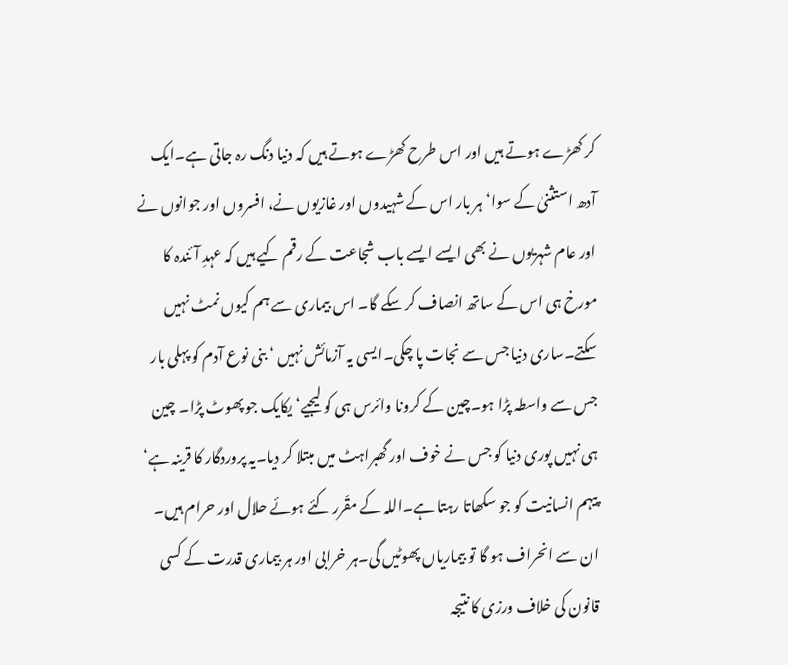کر کھڑے ہوتے ہیں اور اس طرح کھڑے ہوتے ہیں کہ دنیا دنگ رہ جاتی ہے۔ایک آدھ استثنیٰ کے سوا‘ہر بار اس کے شہیدوں اور غازیوں نے، افسروں اور جوانوں نے اور عام شہریوں نے بھی ایسے ایسے باب شجاعت کے رقم کیے ہیں کہ عہدِ آئندہ کا مورخ ہی اس کے ساتھ انصاف کر سکے گا۔ اس بیماری سے ہم کیوں نمٹ نہیں سکتے۔ساری دنیا جس سے نجات پا چکی۔ایسی یہ آزمائش نہیں ‘ بنی نوع آدم کو پہلی بار جس سے واسطہ پڑا ہو۔چین کے کرونا وائرس ہی کو لیجیے‘ یکایک جو پھوٹ پڑا۔ چین ہی نہیں پوری دنیا کو جس نے خوف اور گھبراہٹ میں مبتلا کر دیا۔یہ پروردگار کا قرینہ ہے‘ پیہم انسانیت کو جو سکھاتا رہتا ہے۔اللہ کے مقّرر کئے ہوئے حلال اور حرام ہیں۔ ان سے انحراف ہو گا تو بیماریاں پھوٹیں گی۔ہر خرابی اور ہر بیماری قدرت کے کسی قانون کی خلاف ورزی کا نتیجہ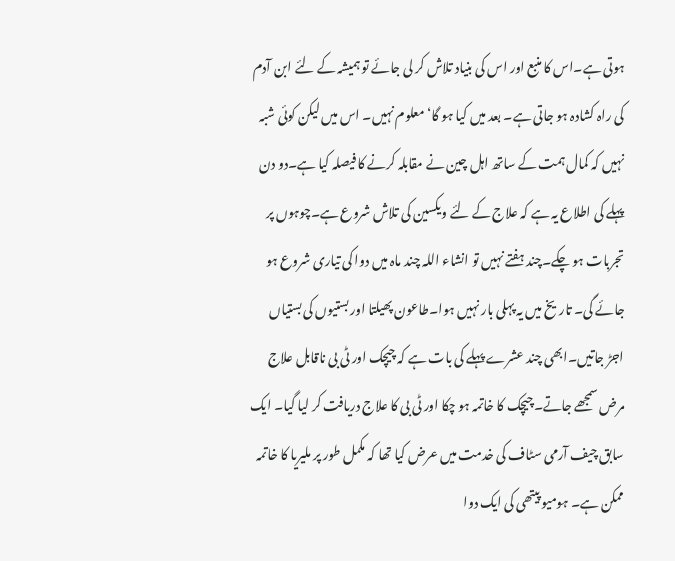ہوتی ہے۔اس کا منبع اور اس کی بنیاد تلاش کر لی جائے تو ہمیشہ کے لئے ابن آدم کی راہ کشادہ ہو جاتی ہے۔ بعد میں کیا ہو گا‘ معلوم نہیں۔ اس میں لیکن کوئی شبہ نہیں کہ کمال ہمت کے ساتھ اہل چین نے مقابلہ کرنے کا فیصلہ کیا ہے۔دو دن پہلے کی اطلاع یہ ہے کہ علاج کے لئے ویکسین کی تلاش شروع ہے۔چوہوں پر تجربات ہو چکے۔چند ہفتے نہیں تو انشاء اللہ چند ماہ میں دوا کی تیاری شروع ہو جائے گی۔ تاریخ میں یہ پہلی بار نہیں ہوا۔طاعون پھیلتا اور بستیوں کی بستیاں اجڑ جاتیں۔ابھی چند عشرے پہلے کی بات ہے کہ چیچک اور ٹی بی ناقابل علاج مرض سمجھے جاتے۔چیچک کا خاتمہ ہو چکا اور ٹی بی کا علاج دریافت کر لیا گیا۔ ایک سابق چیف آرمی سٹاف کی خدمت میں عرض کیا تھا کہ مکمل طور پر ملیریا کا خاتمہ ممکن ہے۔ ہومیو پیتھی کی ایک دوا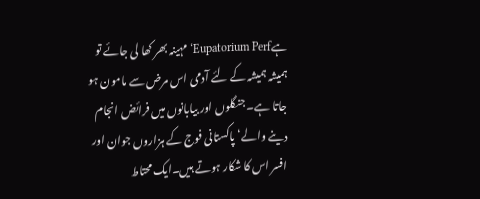ہےEupatorium Perf‘ مہینہ بھر کھا لی جائے تو ہمیشہ ہمیشہ کے لئے آدمی اس مرض سے مامون ہو جاتا ہے۔ جنگلوں اور بیابانوں میں فرائض انجام دینے والے‘ پاکستانی فوج کے ہزاروں جوان اور افسر اس کا شکار ہوتے ہیں۔ایک محتاط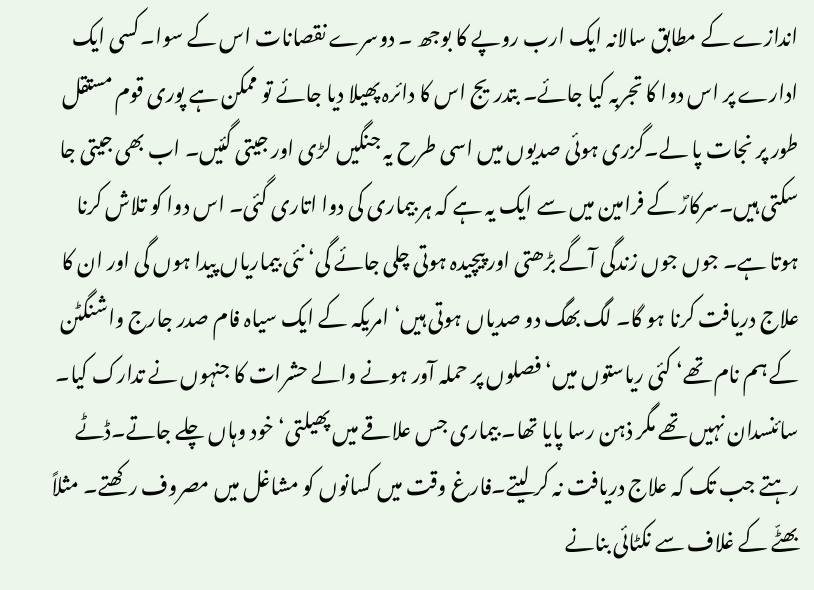اندازے کے مطابق سالانہ ایک ارب روپے کا بوجھ ۔ دوسرے نقصانات اس کے سوا۔کسی ایک ادارے پر اس دوا کا تجربہ کیا جائے۔ بتدریج اس کا دائرہ پھیلا دیا جائے تو ممکن ہے پوری قوم مستقل طور پر نجات پا لے۔گزری ہوئی صدیوں میں اسی طرح یہ جنگیں لڑی اور جیتی گئیں۔ اب بھی جیتی جا سکتی ہیں۔سرکارؐ کے فرامین میں سے ایک یہ ہے کہ ہر بیماری کی دوا اتاری گئی۔ اس دوا کو تلاش کرنا ہوتا ہے۔ جوں جوں زندگی آگے بڑھتی اور پیچیدہ ہوتی چلی جائے گی‘ نئی بیماریاں پیدا ہوں گی اور ان کا علاج دریافت کرنا ہو گا۔ لگ بھگ دو صدیاں ہوتی ہیں‘ امریکہ کے ایک سیاہ فام صدر جارج واشنگٹن کے ہم نام تھے‘ کئی ریاستوں میں‘ فصلوں پر حملہ آور ہونے والے حشرات کا جنہوں نے تدارک کیا۔ سائنسدان نہیں تھے مگر ذہن رسا پایا تھا۔ بیماری جس علاقے میں پھیلتی‘ خود وہاں چلے جاتے۔ڈٹے رہتے جب تک کہ علاج دریافت نہ کر لیتے۔فارغ وقت میں کسانوں کو مشاغل میں مصروف رکھتے۔ مثلاً بھٹّے کے غلاف سے نکٹائی بنانے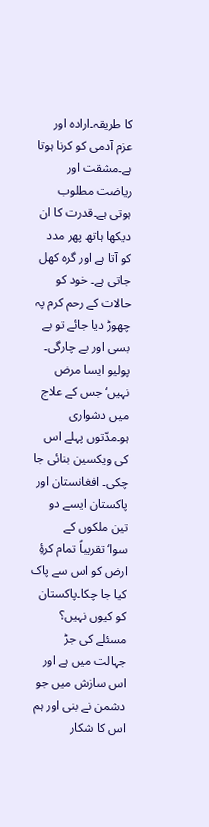کا طریقہ۔ارادہ اور عزم آدمی کو کرنا ہوتا ہے۔مشقت اور ریاضت مطلوب ہوتی ہے۔قدرت کا ان دیکھا ہاتھ پھر مدد کو آتا ہے اور گرہ کھل جاتی ہے۔ خود کو حالات کے رحم کرم پہ چھوڑ دیا جائے تو بے بسی اور بے چارگی۔ پولیو ایسا مرض نہیں‘ جس کے علاج میں دشواری ہو۔مدّتوں پہلے اس کی ویکسین بنائی جا چکی۔ افغانستان اور پاکستان ایسے دو تین ملکوں کے سوا‘تقریباً تمام کرۂِ ارض کو اس سے پاک کیا جا چکا۔پاکستان کو کیوں نہیں؟ مسئلے کی جڑ جہالت میں ہے اور اس سازش میں جو دشمن نے بنی اور ہم اس کا شکار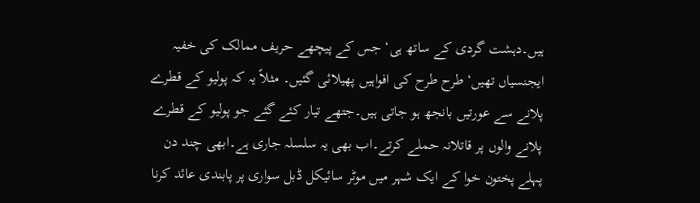ہیں۔دہشت گردی کے ساتھ ہی‘ جس کے پیچھے حریف ممالک کی خفیہ ایجنسیاں تھیں‘ طرح طرح کی افواہیں پھیلائی گئیں۔ مثلاً یہ کہ پولیو کے قطرے پلانے سے عورتیں بانجھ ہو جاتی ہیں۔جتھے تیار کئے گئے جو پولیو کے قطرے پلانے والوں پر قاتلانہ حملے کرتے۔اب بھی یہ سلسلہ جاری ہے۔ابھی چند دن پہلے پختون خوا کے ایک شہر میں موٹر سائیکل ڈبل سواری پر پابندی عائد کرنا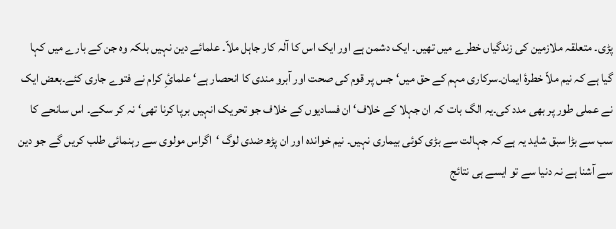پڑی۔ متعلقہ ملازمین کی زندگیاں خطرے میں تھیں۔ ایک دشمن ہے اور ایک اس کا آلہ کار جاہل ملاّ۔ علمائے دین نہیں بلکہ وہ جن کے بارے میں کہا گیا ہے کہ نیم ملاّ خطرۂ ایمان۔سرکاری مہم کے حق میں‘ جس پر قوم کی صحت اور آبرو مندی کا انحصار ہے‘ علمائِ کرام نے فتوے جاری کئے۔بعض ایک نے عملی طور پر بھی مدد کی۔یہ الگ بات کہ ان جہلا کے خلاف‘ ان فسادیوں کے خلاف جو تحریک انہیں برپا کرنا تھی‘ نہ کر سکے۔ اس سانحے کا سب سے بڑا سبق شاید یہ ہے کہ جہالت سے بڑی کوئی بیماری نہیں۔ نیم خواندہ اور ان پڑھ ضدی لوگ ‘اگراس مولوی سے رہنمائی طلب کریں گے جو دین سے آشنا ہے نہ دنیا سے تو ایسے ہی نتائج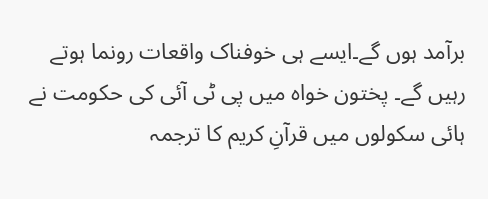برآمد ہوں گے۔ایسے ہی خوفناک واقعات رونما ہوتے رہیں گے۔ پختون خواہ میں پی ٹی آئی کی حکومت نے ہائی سکولوں میں قرآنِ کریم کا ترجمہ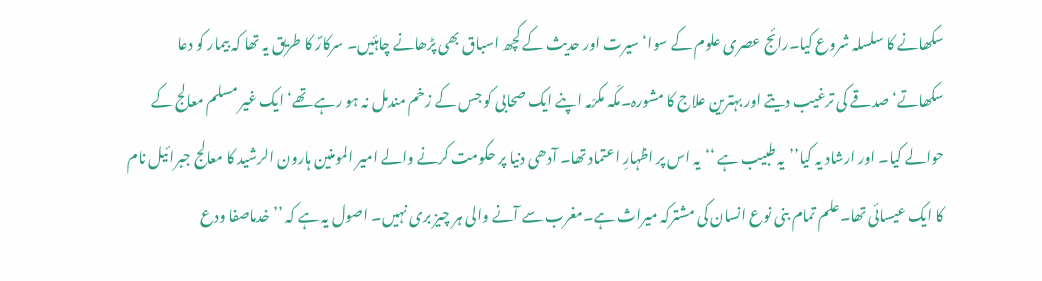سکھانے کا سلسلہ شروع کیا۔رائج عصری علوم کے سوا‘ سیرت اور حدیث کے کچھ اسباق بھی پڑھانے چاہئیں۔ سرکارؐ کا طریق یہ تھا کہ بیمار کو دعا سکھاتے‘ صدقے کی ترغیب دیتے اور بہترین علاج کا مشورہ۔مکّہ مکرّمہ اپنے ایک صحابی کو جس کے زخم مندمل نہ ہو رہے تھے‘ ایک غیر مسلم معالج کے حوالے کیا۔ اور ارشاد یہ کیا’’یہ طبیب ہے ‘‘یہ اس پر اظہارِ اعتماد تھا۔ آدھی دنیا پر حکومت کرنے والے امیر المومنین ہارون الرشید کا معالج جبرائیل نام کا ایک عیسائی تھا۔علم تمام بنی نوع انسان کی مشترکہ میراث ہے۔مغرب سے آنے والی ہر چیز بری نہیں۔ اصول یہ ہے کہ ’’ خدماصفا ودع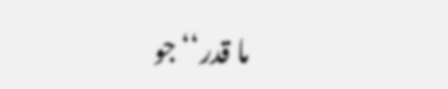ما قدر‘‘جو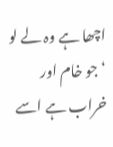اچھا ہے وہ لے لو ‘ جو خام اور خراب ہے اسے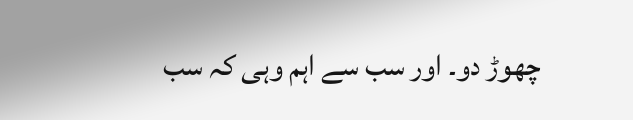چھوڑ دو۔ اور سب سے اہم وہی کہ سب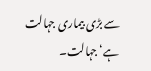سے بڑی بیماری جہالت ہے‘ جہالت۔